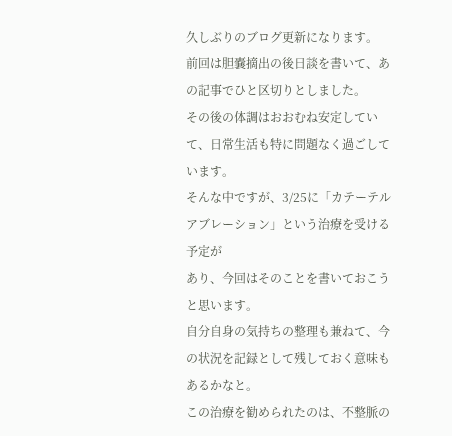久しぶりのブログ更新になります。
前回は胆嚢摘出の後日談を書いて、あの記事でひと区切りとしました。
その後の体調はおおむね安定していて、日常生活も特に問題なく過ごしています。
そんな中ですが、3/25に「カテーテルアブレーション」という治療を受ける予定が
あり、今回はそのことを書いておこうと思います。
自分自身の気持ちの整理も兼ねて、今の状況を記録として残しておく意味もあるかなと。
この治療を勧められたのは、不整脈の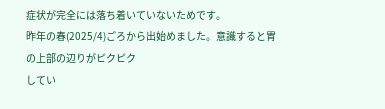症状が完全には落ち着いていないためです。
昨年の春(2025/4)ごろから出始めました。意識すると胃の上部の辺りがピクピク
してい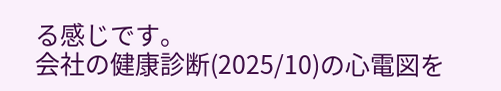る感じです。
会社の健康診断(2025/10)の心電図を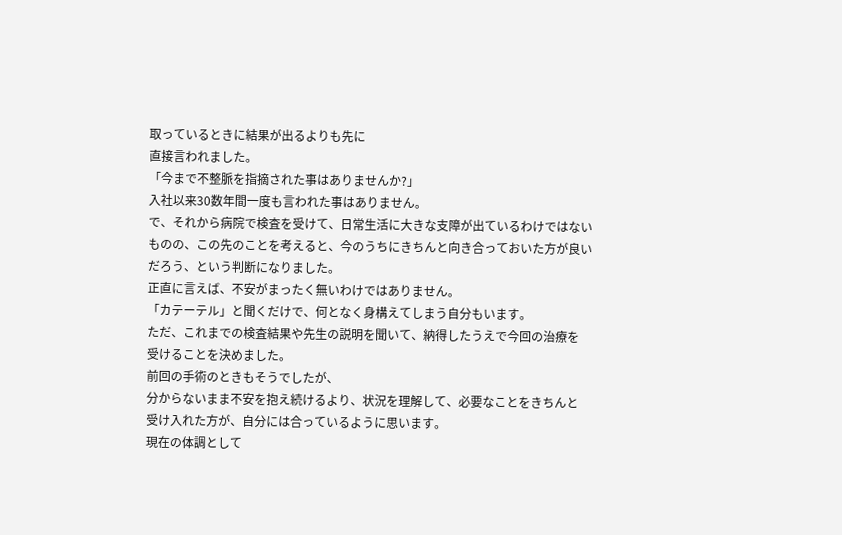取っているときに結果が出るよりも先に
直接言われました。
「今まで不整脈を指摘された事はありませんか?」
入社以来30数年間一度も言われた事はありません。
で、それから病院で検査を受けて、日常生活に大きな支障が出ているわけではない
ものの、この先のことを考えると、今のうちにきちんと向き合っておいた方が良い
だろう、という判断になりました。
正直に言えば、不安がまったく無いわけではありません。
「カテーテル」と聞くだけで、何となく身構えてしまう自分もいます。
ただ、これまでの検査結果や先生の説明を聞いて、納得したうえで今回の治療を
受けることを決めました。
前回の手術のときもそうでしたが、
分からないまま不安を抱え続けるより、状況を理解して、必要なことをきちんと
受け入れた方が、自分には合っているように思います。
現在の体調として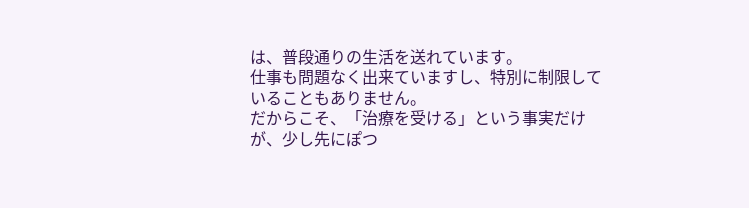は、普段通りの生活を送れています。
仕事も問題なく出来ていますし、特別に制限していることもありません。
だからこそ、「治療を受ける」という事実だけが、少し先にぽつ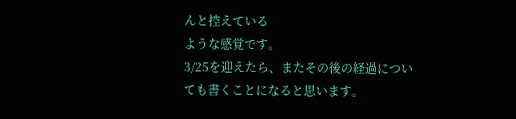んと控えている
ような感覚です。
3/25を迎えたら、またその後の経過についても書くことになると思います。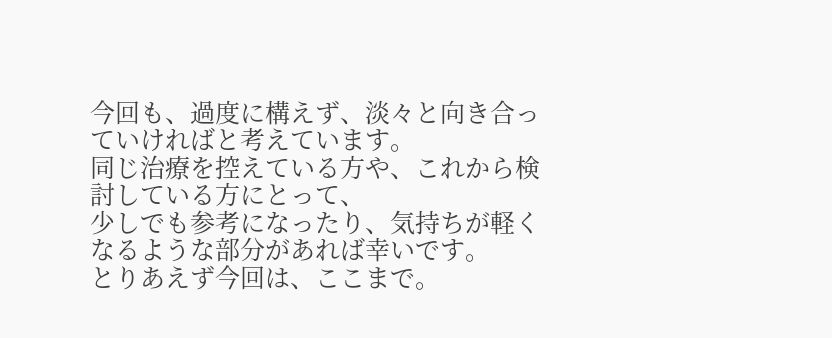今回も、過度に構えず、淡々と向き合っていければと考えています。
同じ治療を控えている方や、これから検討している方にとって、
少しでも参考になったり、気持ちが軽くなるような部分があれば幸いです。
とりあえず今回は、ここまで。